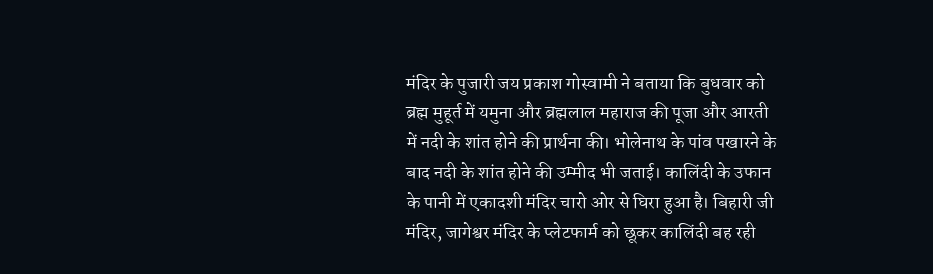मंदिर के पुजारी जय प्रकाश गोस्वामी ने बताया कि बुधवार को ब्रह्म मुहूर्त में यमुना और ब्रह्मलाल महाराज की पूजा और आरती में नदी के शांत होने की प्रार्थना की। भोलेनाथ के पांव पखारने के बाद नदी के शांत होने की उम्मीद भी जताई। कालिंदी के उफान के पानी में एकादशी मंदिर चारो ओर से घिरा हुआ है। बिहारी जी मंदिर, जागेश्वर मंदिर के प्लेटफार्म को छूकर कालिंदी बह रही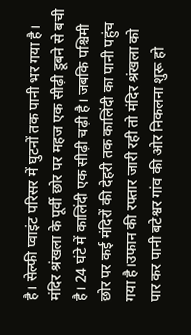है। सेल्फी प्वाइंट परिसर में घुटनों तक पानी भर गया है।
मंदिर श्रंखला के पूर्वी छोर पर महज एक सीढ़ी डूबने से बची है। 24 घंटे में कालिंदी एक सीढ़ी चढ़ी है। जबकि पश्चिमी छोर पर कई मंदिरों की देहरी तक कालिंदी का पानी पहुंच गया है।उफान की रफ्तार जारी रही तो मंदिर श्रंखला को पार कर पानी बटेश्वर गांव की ओर निकलना शुरू हो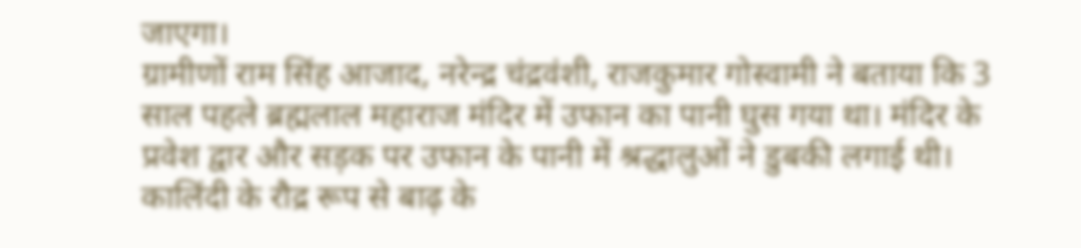जाएगा।
ग्रामीणों राम सिंह आजाद, नरेन्द्र चंद्रवंशी, राजकुमार गोस्वामी ने बताया कि 3 साल पहले ब्रह्मलाल महाराज मंदिर में उफान का पानी घुस गया था। मंदिर के प्रवेश द्वार और सड़क पर उफान के पानी में श्रद्धालुओं ने डुबकी लगाई थी। कालिंदी के रौद्र रूप से बाढ़ के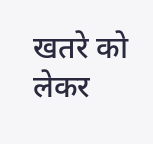खतरे को लेकर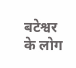बटेश्वर के लोग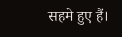सहमे हुए हैं।